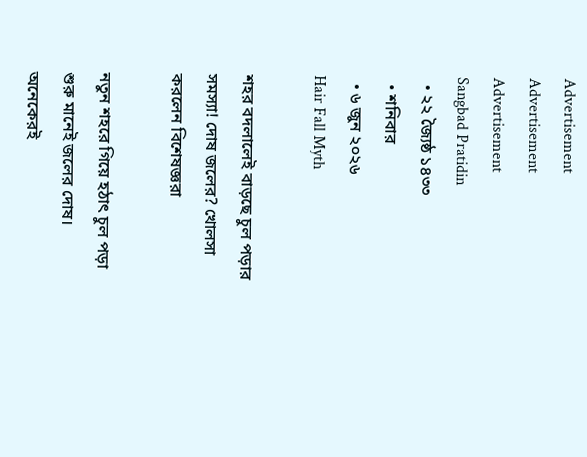Advertisement
Advertisement
Advertisement
Sangbad Pratidin
  • ২২ জ্যৈষ্ঠ ১৪৩৩
  • শনিবার
  • ৬ জুন ২০২৬
Hair Fall Myth

শহর বদলালেই বাড়ছে চুল পড়ার সমস্যা! দোষ জলের? খোলসা করলেন বিশেষজ্ঞরা

নতুন শহরে গিয়ে হঠাৎ চুল পড়া শুরু মানেই জলের দোষ। অনেকেরই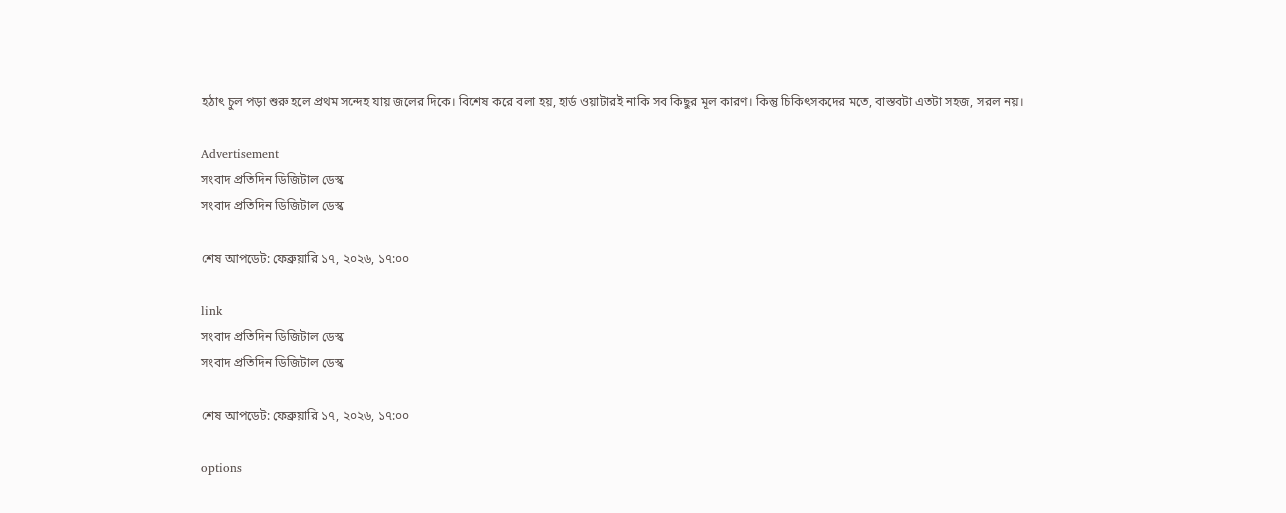হঠাৎ চুল পড়া শুরু হলে প্রথম সন্দেহ যায় জলের দিকে। বিশেষ করে বলা হয়, হার্ড ওয়াটারই নাকি সব কিছুর মূল কারণ। কিন্তু চিকিৎসকদের মতে, বাস্তবটা এতটা সহজ, সরল নয়।

Advertisement
সংবাদ প্রতিদিন ডিজিটাল ডেস্ক
সংবাদ প্রতিদিন ডিজিটাল ডেস্ক

শেষ আপডেট: ফেব্রুয়ারি ১৭, ২০২৬, ১৭:০০

link
সংবাদ প্রতিদিন ডিজিটাল ডেস্ক
সংবাদ প্রতিদিন ডিজিটাল ডেস্ক

শেষ আপডেট: ফেব্রুয়ারি ১৭, ২০২৬, ১৭:০০

options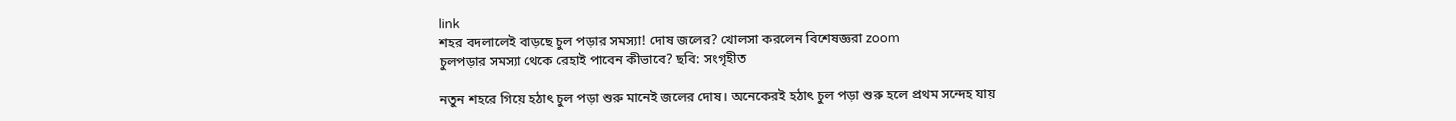link
শহর বদলালেই বাড়ছে চুল পড়ার সমস্যা! দোষ জলের? খোলসা করলেন বিশেষজ্ঞরা zoom
চুলপড়ার সমস্যা থেকে রেহাই পাবেন কীভাবে? ছবি: সংগৃহীত

নতুন শহরে গিয়ে হঠাৎ চুল পড়া শুরু মানেই জলের দোষ। অনেকেরই হঠাৎ চুল পড়া শুরু হলে প্রথম সন্দেহ যায়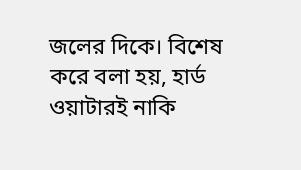জলের দিকে। বিশেষ করে বলা হয়, হার্ড ওয়াটারই নাকি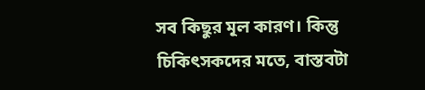সব কিছুর মূল কারণ। কিন্তু চিকিৎসকদের মতে, বাস্তবটা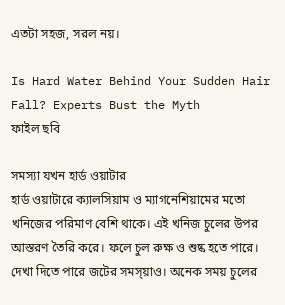এতটা সহজ, সরল নয়।

Is Hard Water Behind Your Sudden Hair Fall? Experts Bust the Myth
ফাইল ছবি

সমস্যা যখন হার্ড ওয়াটার
হার্ড ওয়াটারে ক্যালসিয়াম ও ম্যাগনেশিয়ামের মতো খনিজের পরিমাণ বেশি থাকে। এই খনিজ চুলের উপর আস্তরণ তৈরি করে। ফলে চুল রুক্ষ ও শুষ্ক হতে পারে। দেখা দিতে পারে জটের সমস্য়াও। অনেক সময় চুলের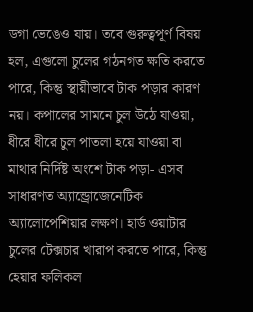ডগা ভেঙেও যায়। তবে গুরুত্বপূর্ণ বিষয় হল, এগুলো চুলের গঠনগত ক্ষতি করতে পারে, কিন্তু স্থায়ীভাবে টাক পড়ার কারণ নয়। কপালের সামনে চুল উঠে যাওয়া, ধীরে ধীরে চুল পাতলা হয়ে যাওয়া বা মাথার নির্দিষ্ট অংশে টাক পড়া- এসব সাধারণত অ্যান্ড্রোজেনেটিক অ্যালোপেশিয়ার লক্ষণ। হার্ড ওয়াটার চুলের টেক্সচার খারাপ করতে পারে, কিন্তু হেয়ার ফলিকল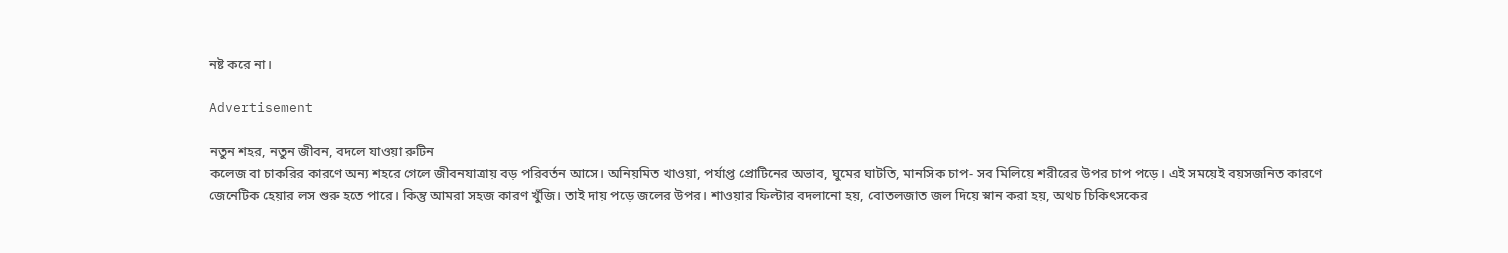নষ্ট করে না।

Advertisement

নতুন শহর, নতুন জীবন, বদলে যাওয়া রুটিন
কলেজ বা চাকরির কারণে অন্য শহরে গেলে জীবনযাত্রায় বড় পরিবর্তন আসে। অনিয়মিত খাওয়া, পর্যাপ্ত প্রোটিনের অভাব, ঘুমের ঘাটতি, মানসিক চাপ- সব মিলিয়ে শরীরের উপর চাপ পড়ে। এই সময়েই বয়সজনিত কারণে জেনেটিক হেয়ার লস শুরু হতে পারে। কিন্তু আমরা সহজ কারণ খুঁজি। তাই দায় পড়ে জলের উপর। শাওয়ার ফিল্টার বদলানো হয়, বোতলজাত জল দিয়ে স্নান করা হয়, অথচ চিকিৎসকের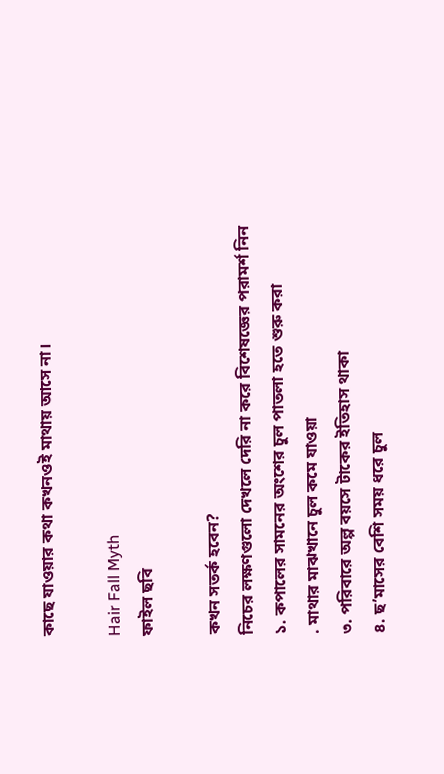কাছে যাওয়ার কথা কখনওই মাথায় আসে না।

Hair Fall Myth
ফাইল ছবি

কখন সতর্ক হবেন?
নিচের লক্ষণগুলো দেখলে দেরি না করে বিশেষজ্ঞের পরামর্শ নিন
১. কপালের সামনের অংশের চুল পাতলা হতে শুরু করা
. মাথার মাঝখানে চুল কমে যাওয়া
৩. পরিবারে অল্প বয়সে টাকের ইতিহাস থাকা
৪. ছ’মাসের বেশি সময় ধরে চুল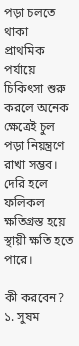পড়া চলতে থাকা
প্রাথমিক পর্যায়ে চিকিৎসা শুরু করলে অনেক ক্ষেত্রেই চুল পড়া নিয়ন্ত্রণে রাখা সম্ভব। দেরি হলে ফলিকল ক্ষতিগ্রস্ত হয়ে স্থায়ী ক্ষতি হতে পারে।

কী করবেন?
১. সুষম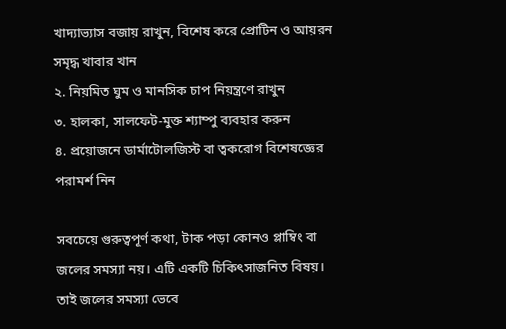খাদ্যাভ্যাস বজায় রাখুন, বিশেষ করে প্রোটিন ও আয়রন সমৃদ্ধ খাবার খান
২. নিয়মিত ঘুম ও মানসিক চাপ নিয়ন্ত্রণে রাখুন
৩. হালকা, সালফেট-মুক্ত শ্যাম্পু ব্যবহার করুন
৪. প্রয়োজনে ডার্মাটোলজিস্ট বা ত্বকরোগ বিশেষজ্ঞের পরামর্শ নিন

সবচেয়ে গুরুত্বপূর্ণ কথা, টাক পড়া কোনও প্লাম্বিং বা জলের সমস্যা নয়। এটি একটি চিকিৎসাজনিত বিষয়। তাই জলের সমস্যা ভেবে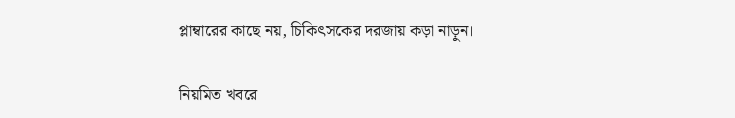প্লাম্বারের কাছে নয়, চিকিৎসকের দরজায় কড়া নাড়ুন।

নিয়মিত খবরে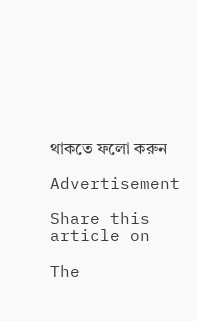থাকতে ফলো করুন

Advertisement

Share this article on

The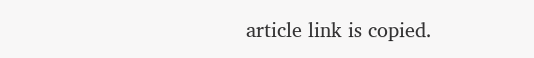article link is copied.